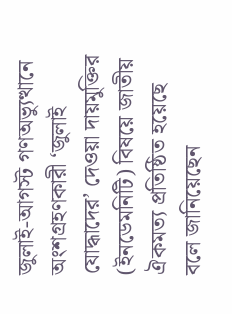জুলাই-আগস্ট গণঅভ্যুত্থানে অংশগ্রহণকারী ‘জুলাই যোদ্ধাদের’ দেওয়া দায়মুক্তির (ইনডেমনিটি) বিষয়ে জাতীয় ঐকমত্য প্রতিষ্ঠিত হয়েছে বলে জানিয়েছেন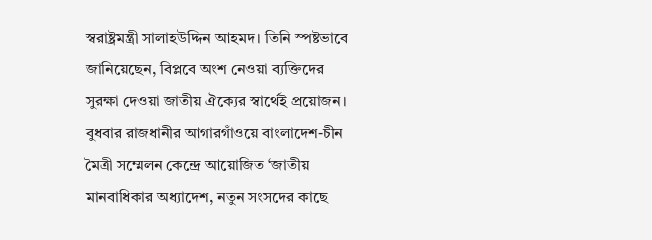স্বরাষ্ট্রমন্ত্রী সালাহউদ্দিন আহমদ। তিনি স্পষ্টভাবে জানিয়েছেন, বিপ্লবে অংশ নেওয়া ব্যক্তিদের সুরক্ষা দেওয়া জাতীয় ঐক্যের স্বার্থেই প্রয়োজন।
বুধবার রাজধানীর আগারগাঁওয়ে বাংলাদেশ-চীন মৈত্রী সম্মেলন কেন্দ্রে আয়োজিত ‘জাতীয় মানবাধিকার অধ্যাদেশ, নতুন সংসদের কাছে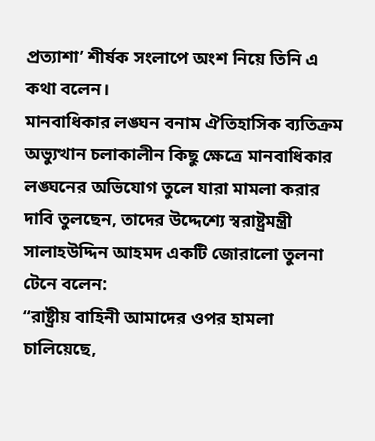প্রত্যাশা’ শীর্ষক সংলাপে অংশ নিয়ে তিনি এ কথা বলেন।
মানবাধিকার লঙ্ঘন বনাম ঐতিহাসিক ব্যতিক্রম
অভ্যুত্থান চলাকালীন কিছু ক্ষেত্রে মানবাধিকার লঙ্ঘনের অভিযোগ তুলে যারা মামলা করার দাবি তুলছেন, তাদের উদ্দেশ্যে স্বরাষ্ট্রমন্ত্রী সালাহউদ্দিন আহমদ একটি জোরালো তুলনা টেনে বলেন:
“রাষ্ট্রীয় বাহিনী আমাদের ওপর হামলা চালিয়েছে,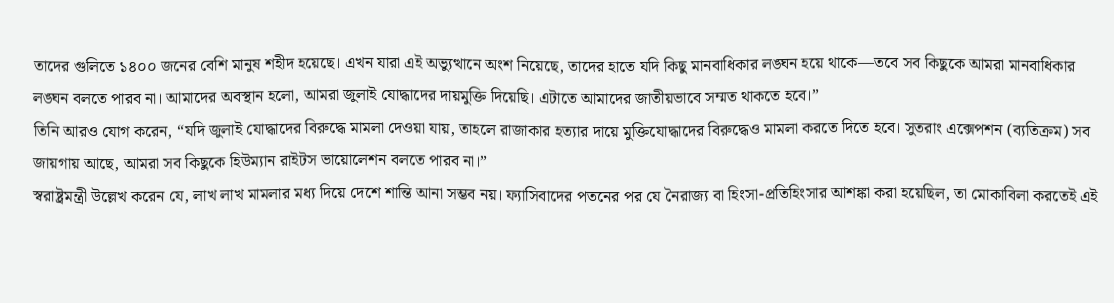তাদের গুলিতে ১৪০০ জনের বেশি মানুষ শহীদ হয়েছে। এখন যারা এই অভ্যুত্থানে অংশ নিয়েছে, তাদের হাতে যদি কিছু মানবাধিকার লঙ্ঘন হয়ে থাকে—তবে সব কিছুকে আমরা মানবাধিকার লঙ্ঘন বলতে পারব না। আমাদের অবস্থান হলো, আমরা জুলাই যোদ্ধাদের দায়মুক্তি দিয়েছি। এটাতে আমাদের জাতীয়ভাবে সম্মত থাকতে হবে।”
তিনি আরও যোগ করেন, “যদি জুলাই যোদ্ধাদের বিরুদ্ধে মামলা দেওয়া যায়, তাহলে রাজাকার হত্যার দায়ে মুক্তিযোদ্ধাদের বিরুদ্ধেও মামলা করতে দিতে হবে। সুতরাং এক্সেপশন (ব্যতিক্রম) সব জায়গায় আছে, আমরা সব কিছুকে হিউম্যান রাইটস ভায়োলেশন বলতে পারব না।”
স্বরাষ্ট্রমন্ত্রী উল্লেখ করেন যে, লাখ লাখ মামলার মধ্য দিয়ে দেশে শান্তি আনা সম্ভব নয়। ফ্যাসিবাদের পতনের পর যে নৈরাজ্য বা হিংসা-প্রতিহিংসার আশঙ্কা করা হয়েছিল, তা মোকাবিলা করতেই এই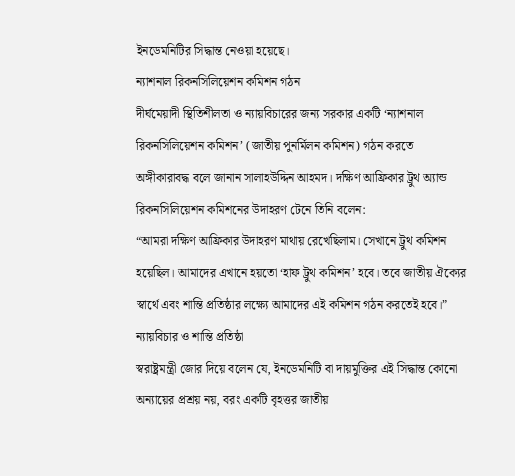ইনডেমনিটির সিদ্ধান্ত নেওয়া হয়েছে।
ন্যাশনাল রিকনসিলিয়েশন কমিশন গঠন
দীর্ঘমেয়াদী স্থিতিশীলতা ও ন্যায়বিচারের জন্য সরকার একটি ‘ন্যাশনাল রিকনসিলিয়েশন কমিশন’ (জাতীয় পুনর্মিলন কমিশন) গঠন করতে অঙ্গীকারাবদ্ধ বলে জানান সালাহউদ্দিন আহমদ। দক্ষিণ আফ্রিকার ট্রুথ অ্যান্ড রিকনসিলিয়েশন কমিশনের উদাহরণ টেনে তিনি বলেন:
“আমরা দক্ষিণ আফ্রিকার উদাহরণ মাথায় রেখেছিলাম। সেখানে ট্রুথ কমিশন হয়েছিল। আমাদের এখানে হয়তো ‘হাফ ট্রুথ কমিশন’ হবে। তবে জাতীয় ঐক্যের স্বার্থে এবং শান্তি প্রতিষ্ঠার লক্ষ্যে আমাদের এই কমিশন গঠন করতেই হবে।”
ন্যায়বিচার ও শান্তি প্রতিষ্ঠা
স্বরাষ্ট্রমন্ত্রী জোর দিয়ে বলেন যে, ইনডেমনিটি বা দায়মুক্তির এই সিদ্ধান্ত কোনো অন্যায়ের প্রশ্রয় নয়, বরং একটি বৃহত্তর জাতীয়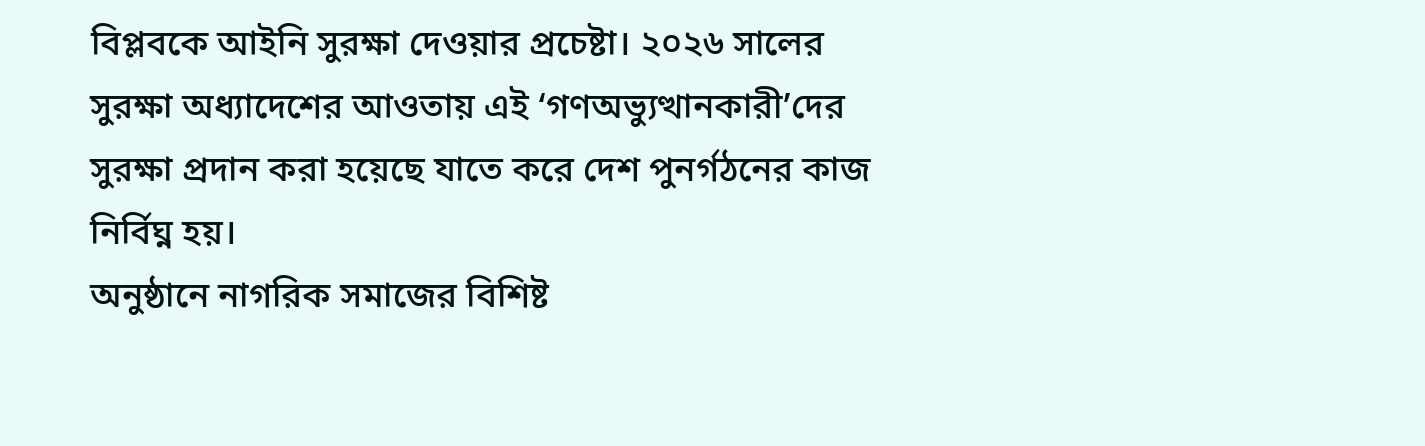বিপ্লবকে আইনি সুরক্ষা দেওয়ার প্রচেষ্টা। ২০২৬ সালের সুরক্ষা অধ্যাদেশের আওতায় এই ‘গণঅভ্যুত্থানকারী’দের সুরক্ষা প্রদান করা হয়েছে যাতে করে দেশ পুনর্গঠনের কাজ নির্বিঘ্ন হয়।
অনুষ্ঠানে নাগরিক সমাজের বিশিষ্ট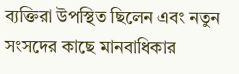ব্যক্তিরা উপস্থিত ছিলেন এবং নতুন সংসদের কাছে মানবাধিকার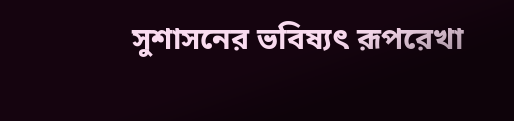সুশাসনের ভবিষ্যৎ রূপরেখা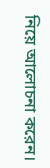নিয়ে আলোচনা করেন।